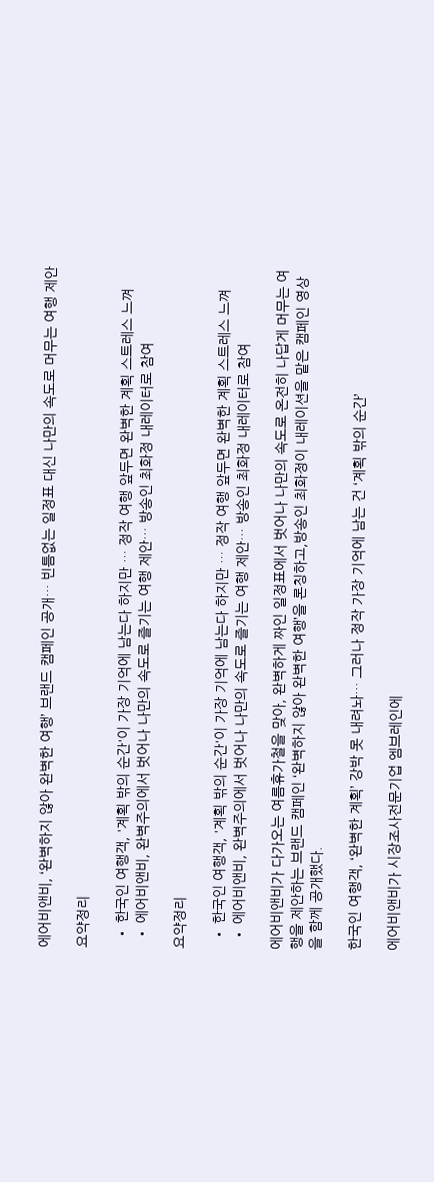에어비앤비, ‘완벽하지 않아 완벽한 여행’ 브랜드 캠페인 공개… 빈틈없는 일정표 대신 나만의 속도로 머무는 여행 제안

요약정리

  • 한국인 여행객, '계획 밖의 순간'이 가장 기억에 남는다 하지만 … 정작 여행 앞두면 완벽한 계획 스트레스 느껴
  • 에어비앤비, 완벽주의에서 벗어나 나만의 속도로 즐기는 여행 제안… 방송인 최화정 내레이터로 참여

요약정리

  • 한국인 여행객, '계획 밖의 순간'이 가장 기억에 남는다 하지만 … 정작 여행 앞두면 완벽한 계획 스트레스 느껴
  • 에어비앤비, 완벽주의에서 벗어나 나만의 속도로 즐기는 여행 제안… 방송인 최화정 내레이터로 참여

에어비앤비가 다가오는 여름휴가철을 맞아, 완벽하게 짜인 일정표에서 벗어나 나만의 속도로 온전히 나답게 머무는 여행을 제안하는 브랜드 캠페인 ‘완벽하지 않아 완벽한 여행’을 론칭하고,방송인 최화정이 내레이션을 맡은 캠페인 영상을 함께 공개했다.

한국인 여행객, ‘완벽한 계획’ 강박 못 내려놔… 그러나 정작 가장 기억에 남는 건 ‘계획 밖의 순간’

에어비앤비가 시장조사전문기업 엠브레인에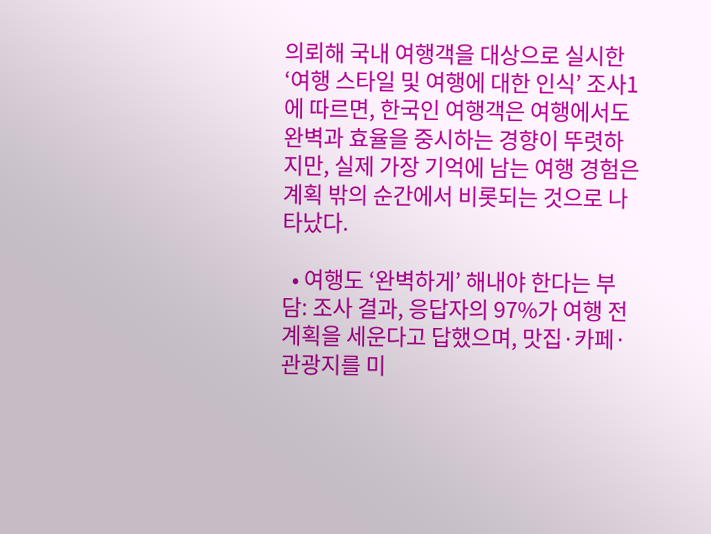의뢰해 국내 여행객을 대상으로 실시한 ‘여행 스타일 및 여행에 대한 인식’ 조사1에 따르면, 한국인 여행객은 여행에서도 완벽과 효율을 중시하는 경향이 뚜렷하지만, 실제 가장 기억에 남는 여행 경험은 계획 밖의 순간에서 비롯되는 것으로 나타났다.

  • 여행도 ‘완벽하게’ 해내야 한다는 부담: 조사 결과, 응답자의 97%가 여행 전 계획을 세운다고 답했으며, 맛집·카페·관광지를 미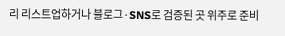리 리스트업하거나 블로그·SNS로 검증된 곳 위주로 준비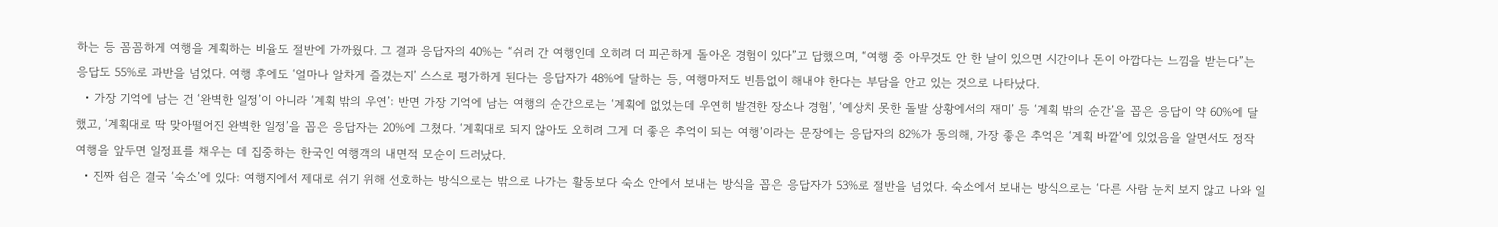하는 등 꼼꼼하게 여행을 계획하는 비율도 절반에 가까웠다. 그 결과 응답자의 40%는 “쉬러 간 여행인데 오히려 더 피곤하게 돌아온 경험이 있다”고 답했으며, “여행 중 아무것도 안 한 날이 있으면 시간이나 돈이 아깝다는 느낌을 받는다”는 응답도 55%로 과반을 넘었다. 여행 후에도 ‘얼마나 알차게 즐겼는지’ 스스로 평가하게 된다는 응답자가 48%에 달하는 등, 여행마저도 빈틈없이 해내야 한다는 부담을 안고 있는 것으로 나타났다.
  • 가장 기억에 남는 건 ‘완벽한 일정’이 아니라 ‘계획 밖의 우연’: 반면 가장 기억에 남는 여행의 순간으로는 ‘계획에 없었는데 우연히 발견한 장소나 경험’, ‘예상치 못한 돌발 상황에서의 재미’ 등 ‘계획 밖의 순간’을 꼽은 응답이 약 60%에 달했고, ‘계획대로 딱 맞아떨어진 완벽한 일정’을 꼽은 응답자는 20%에 그쳤다. ‘계획대로 되지 않아도 오히려 그게 더 좋은 추억이 되는 여행’이라는 문장에는 응답자의 82%가 동의해, 가장 좋은 추억은 ‘계획 바깥’에 있었음을 알면서도 정작 여행을 앞두면 일정표를 채우는 데 집중하는 한국인 여행객의 내면적 모순이 드러났다.
  • 진짜 쉼은 결국 ‘숙소’에 있다: 여행지에서 제대로 쉬기 위해 선호하는 방식으로는 밖으로 나가는 활동보다 숙소 안에서 보내는 방식을 꼽은 응답자가 53%로 절반을 넘었다. 숙소에서 보내는 방식으로는 ‘다른 사람 눈치 보지 않고 나와 일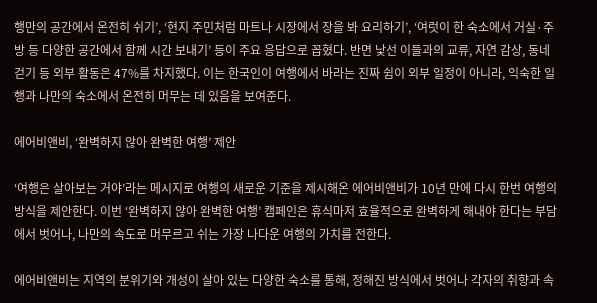행만의 공간에서 온전히 쉬기’, ‘현지 주민처럼 마트나 시장에서 장을 봐 요리하기’, ‘여럿이 한 숙소에서 거실·주방 등 다양한 공간에서 함께 시간 보내기’ 등이 주요 응답으로 꼽혔다. 반면 낯선 이들과의 교류, 자연 감상, 동네 걷기 등 외부 활동은 47%를 차지했다. 이는 한국인이 여행에서 바라는 진짜 쉼이 외부 일정이 아니라, 익숙한 일행과 나만의 숙소에서 온전히 머무는 데 있음을 보여준다.

에어비앤비, ‘완벽하지 않아 완벽한 여행’ 제안

‘여행은 살아보는 거야’라는 메시지로 여행의 새로운 기준을 제시해온 에어비앤비가 10년 만에 다시 한번 여행의 방식을 제안한다. 이번 ‘완벽하지 않아 완벽한 여행’ 캠페인은 휴식마저 효율적으로 완벽하게 해내야 한다는 부담에서 벗어나, 나만의 속도로 머무르고 쉬는 가장 나다운 여행의 가치를 전한다.

에어비앤비는 지역의 분위기와 개성이 살아 있는 다양한 숙소를 통해, 정해진 방식에서 벗어나 각자의 취향과 속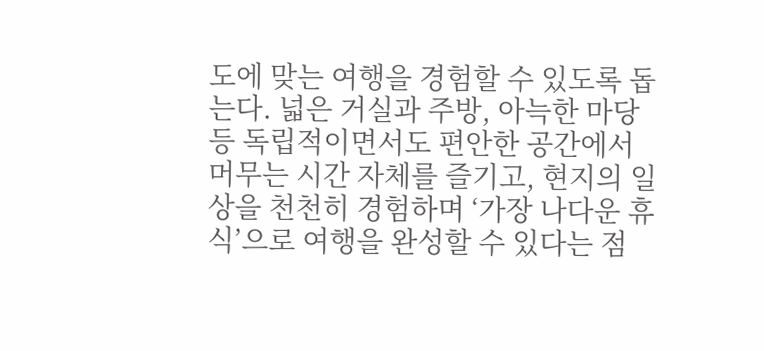도에 맞는 여행을 경험할 수 있도록 돕는다. 넓은 거실과 주방, 아늑한 마당 등 독립적이면서도 편안한 공간에서 머무는 시간 자체를 즐기고, 현지의 일상을 천천히 경험하며 ‘가장 나다운 휴식’으로 여행을 완성할 수 있다는 점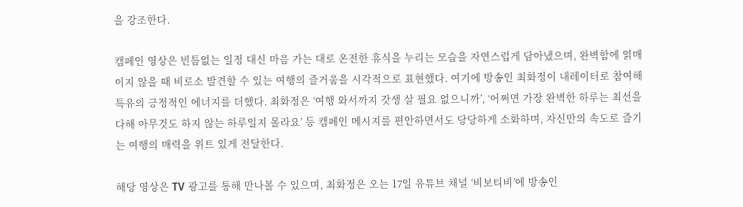을 강조한다.

캠페인 영상은 빈틈없는 일정 대신 마음 가는 대로 온전한 휴식을 누리는 모습을 자연스럽게 담아냈으며, 완벽함에 얽매이지 않을 때 비로소 발견할 수 있는 여행의 즐거움을 시각적으로 표현했다. 여기에 방송인 최화정이 내레이터로 참여해 특유의 긍정적인 에너지를 더했다. 최화정은 ‘여행 와서까지 갓생 살 필요 없으니까’, ‘어쩌면 가장 완벽한 하루는 최선을 다해 아무것도 하지 않는 하루일지 몰라요’ 등 캠페인 메시지를 편안하면서도 당당하게 소화하며, 자신만의 속도로 즐기는 여행의 매력을 위트 있게 전달한다.

해당 영상은 TV 광고를 통해 만나볼 수 있으며, 최화정은 오는 17일 유튜브 채널 ‘비보티비’에 방송인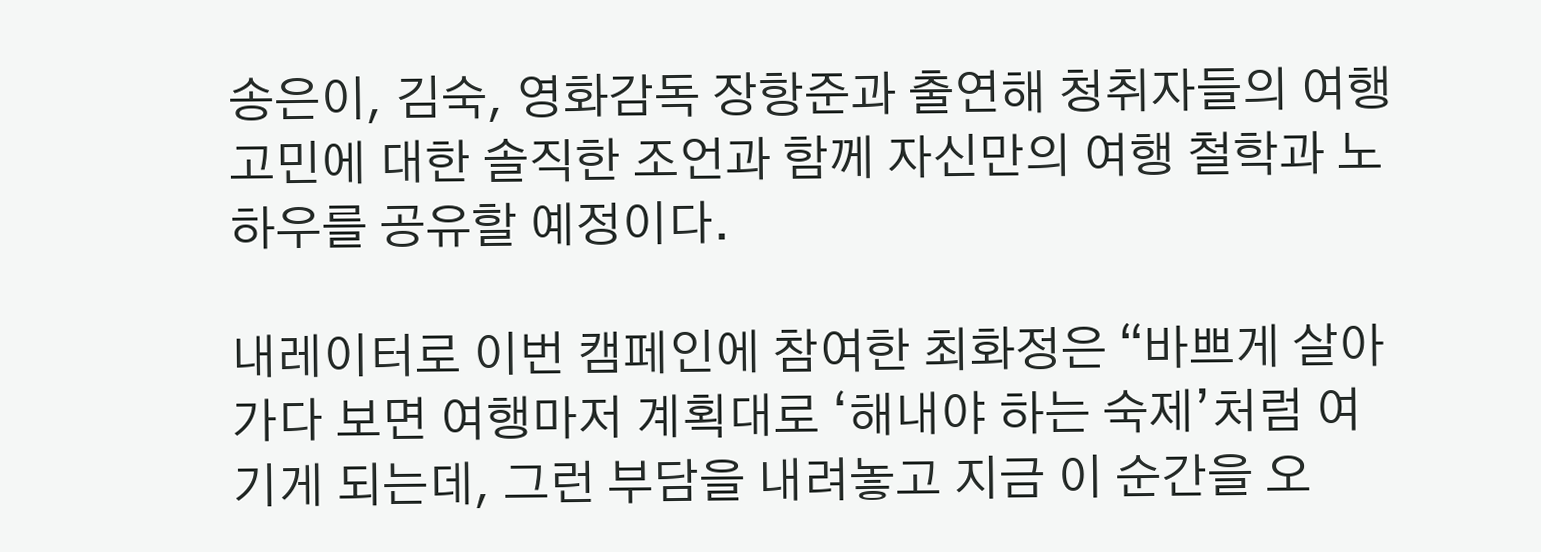송은이, 김숙, 영화감독 장항준과 출연해 청취자들의 여행 고민에 대한 솔직한 조언과 함께 자신만의 여행 철학과 노하우를 공유할 예정이다.

내레이터로 이번 캠페인에 참여한 최화정은 “바쁘게 살아가다 보면 여행마저 계획대로 ‘해내야 하는 숙제’처럼 여기게 되는데, 그런 부담을 내려놓고 지금 이 순간을 오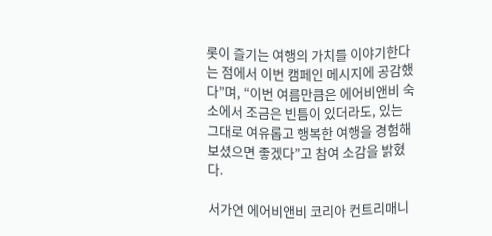롯이 즐기는 여행의 가치를 이야기한다는 점에서 이번 캠페인 메시지에 공감했다”며, “이번 여름만큼은 에어비앤비 숙소에서 조금은 빈틈이 있더라도, 있는 그대로 여유롭고 행복한 여행을 경험해 보셨으면 좋겠다”고 참여 소감을 밝혔다.

서가연 에어비앤비 코리아 컨트리매니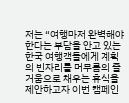저는 “여행마저 완벽해야 한다는 부담을 안고 있는 한국 여행객들에게 계획의 빈자리를 머무름의 즐거움으로 채우는 휴식을 제안하고자 이번 캠페인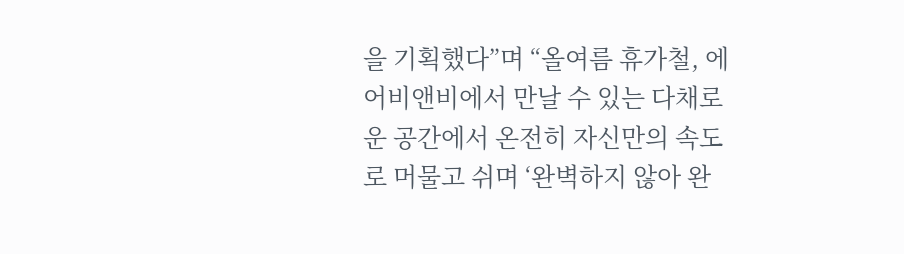을 기획했다”며 “올여름 휴가철, 에어비앤비에서 만날 수 있는 다채로운 공간에서 온전히 자신만의 속도로 머물고 쉬며 ‘완벽하지 않아 완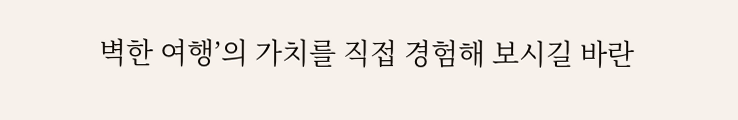벽한 여행’의 가치를 직접 경험해 보시길 바란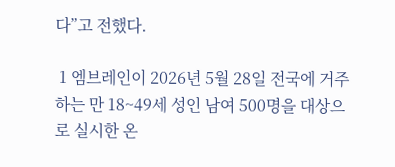다”고 전했다.

 1 엠브레인이 2026년 5월 28일 전국에 거주하는 만 18~49세 성인 남여 500명을 대상으로 실시한 온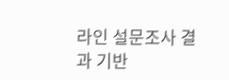라인 설문조사 결과 기반